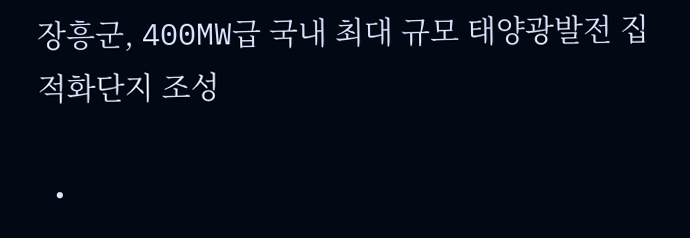장흥군, 400MW급 국내 최대 규모 태양광발전 집적화단지 조성

  •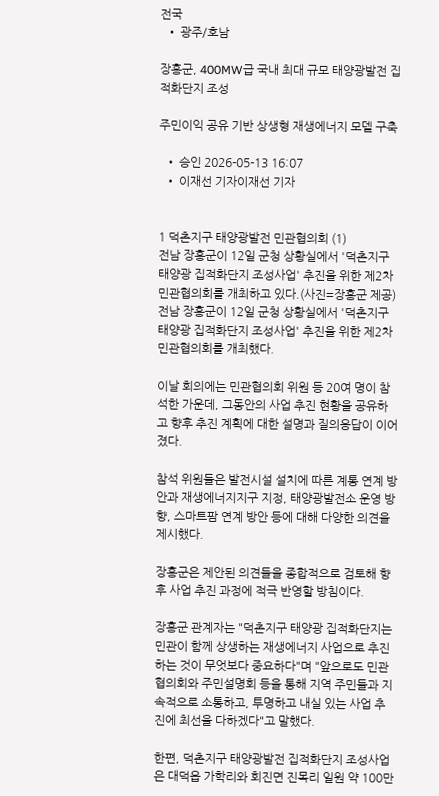전국
  • 광주/호남

장흥군, 400MW급 국내 최대 규모 태양광발전 집적화단지 조성

주민이익 공유 기반 상생형 재생에너지 모델 구축

  • 승인 2026-05-13 16:07
  • 이재선 기자이재선 기자


1 덕촌지구 태양광발전 민관협의회 (1)
전남 장흥군이 12일 군청 상황실에서 '덕촌지구 태양광 집적화단지 조성사업' 추진을 위한 제2차 민관협의회를 개최하고 있다.(사진=장흥군 제공)
전남 장흥군이 12일 군청 상황실에서 '덕촌지구 태양광 집적화단지 조성사업' 추진을 위한 제2차 민관협의회를 개최했다.

이날 회의에는 민관협의회 위원 등 20여 명이 참석한 가운데, 그동안의 사업 추진 현황을 공유하고 향후 추진 계획에 대한 설명과 질의응답이 이어졌다.

참석 위원들은 발전시설 설치에 따른 계통 연계 방안과 재생에너지지구 지정, 태양광발전소 운영 방향, 스마트팜 연계 방안 등에 대해 다양한 의견을 제시했다.

장흥군은 제안된 의견들을 종합적으로 검토해 향후 사업 추진 과정에 적극 반영할 방침이다.

장흥군 관계자는 "덕촌지구 태양광 집적화단지는 민관이 함께 상생하는 재생에너지 사업으로 추진하는 것이 무엇보다 중요하다"며 "앞으로도 민관협의회와 주민설명회 등을 통해 지역 주민들과 지속적으로 소통하고, 투명하고 내실 있는 사업 추진에 최선을 다하겠다"고 말했다.

한편, 덕촌지구 태양광발전 집적화단지 조성사업은 대덕읍 가학리와 회진면 진목리 일원 약 100만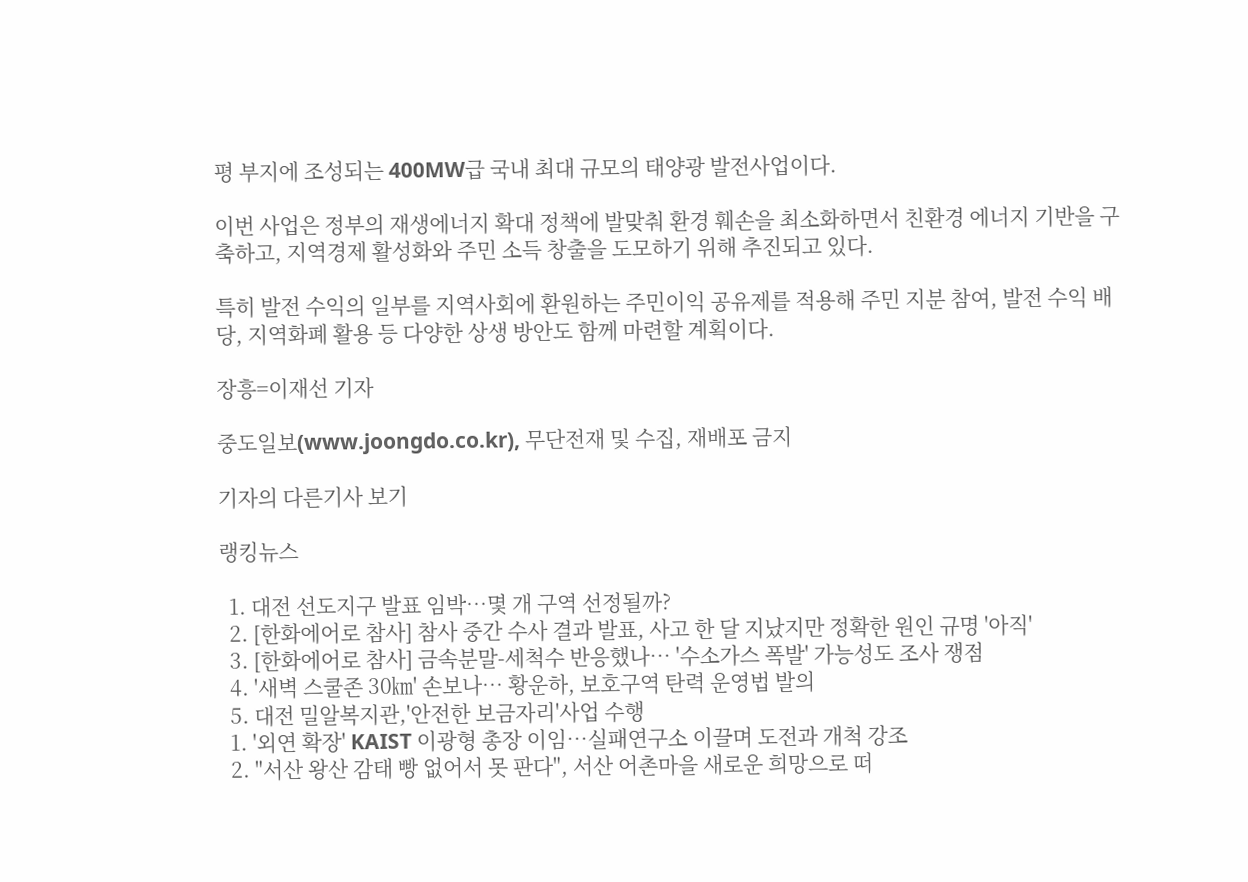평 부지에 조성되는 400MW급 국내 최대 규모의 태양광 발전사업이다.

이번 사업은 정부의 재생에너지 확대 정책에 발맞춰 환경 훼손을 최소화하면서 친환경 에너지 기반을 구축하고, 지역경제 활성화와 주민 소득 창출을 도모하기 위해 추진되고 있다.

특히 발전 수익의 일부를 지역사회에 환원하는 주민이익 공유제를 적용해 주민 지분 참여, 발전 수익 배당, 지역화폐 활용 등 다양한 상생 방안도 함께 마련할 계획이다.

장흥=이재선 기자

중도일보(www.joongdo.co.kr), 무단전재 및 수집, 재배포 금지

기자의 다른기사 보기

랭킹뉴스

  1. 대전 선도지구 발표 임박…몇 개 구역 선정될까?
  2. [한화에어로 참사] 참사 중간 수사 결과 발표, 사고 한 달 지났지만 정확한 원인 규명 '아직'
  3. [한화에어로 참사] 금속분말-세척수 반응했나… '수소가스 폭발' 가능성도 조사 쟁점
  4. '새벽 스쿨존 30㎞' 손보나… 황운하, 보호구역 탄력 운영법 발의
  5. 대전 밀알복지관,'안전한 보금자리'사업 수행
  1. '외연 확장' KAIST 이광형 총장 이임…실패연구소 이끌며 도전과 개척 강조
  2. "서산 왕산 감태 빵 없어서 못 판다", 서산 어촌마을 새로운 희망으로 떠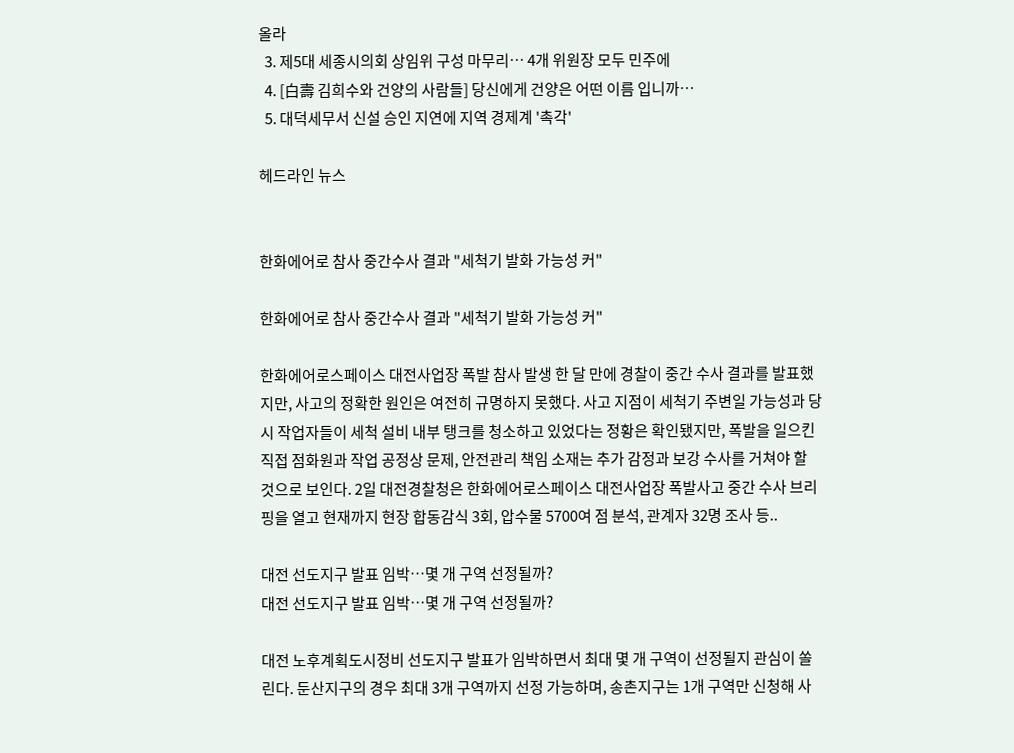올라
  3. 제5대 세종시의회 상임위 구성 마무리… 4개 위원장 모두 민주에
  4. [白壽 김희수와 건양의 사람들] 당신에게 건양은 어떤 이름 입니까…
  5. 대덕세무서 신설 승인 지연에 지역 경제계 '촉각'

헤드라인 뉴스


한화에어로 참사 중간수사 결과 "세척기 발화 가능성 커"

한화에어로 참사 중간수사 결과 "세척기 발화 가능성 커"

한화에어로스페이스 대전사업장 폭발 참사 발생 한 달 만에 경찰이 중간 수사 결과를 발표했지만, 사고의 정확한 원인은 여전히 규명하지 못했다. 사고 지점이 세척기 주변일 가능성과 당시 작업자들이 세척 설비 내부 탱크를 청소하고 있었다는 정황은 확인됐지만, 폭발을 일으킨 직접 점화원과 작업 공정상 문제, 안전관리 책임 소재는 추가 감정과 보강 수사를 거쳐야 할 것으로 보인다. 2일 대전경찰청은 한화에어로스페이스 대전사업장 폭발사고 중간 수사 브리핑을 열고 현재까지 현장 합동감식 3회, 압수물 5700여 점 분석, 관계자 32명 조사 등..

대전 선도지구 발표 임박…몇 개 구역 선정될까?
대전 선도지구 발표 임박…몇 개 구역 선정될까?

대전 노후계획도시정비 선도지구 발표가 임박하면서 최대 몇 개 구역이 선정될지 관심이 쏠린다. 둔산지구의 경우 최대 3개 구역까지 선정 가능하며, 송촌지구는 1개 구역만 신청해 사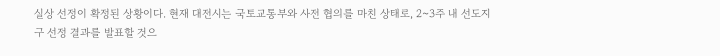실상 선정이 확정된 상황이다. 현재 대전시는 국토교통부와 사전 협의를 마친 상태로, 2~3주 내 선도지구 선정 결과를 발표할 것으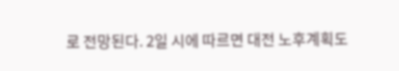로 전망된다. 2일 시에 따르면 대전 노후계획도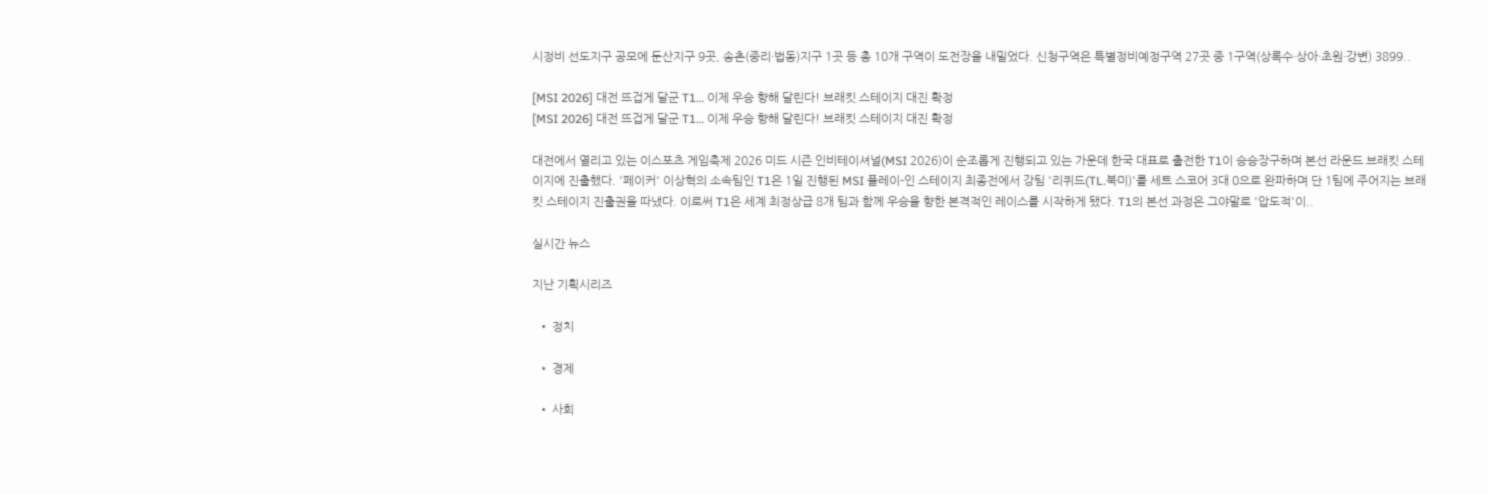시정비 선도지구 공모에 둔산지구 9곳, 송촌(중리·법동)지구 1곳 등 총 10개 구역이 도전장을 내밀었다. 신청구역은 특별정비예정구역 27곳 중 1구역(상록수·상아·초원·강변) 3899..

[MSI 2026] 대전 뜨겁게 달군 T1… 이제 우승 향해 달린다! 브래킷 스테이지 대진 확정
[MSI 2026] 대전 뜨겁게 달군 T1… 이제 우승 향해 달린다! 브래킷 스테이지 대진 확정

대전에서 열리고 있는 이스포츠 게임축제 2026 미드 시즌 인비테이셔널(MSI 2026)이 순조롭게 진행되고 있는 가운데 한국 대표로 출전한 T1이 승승장구하며 본선 라운드 브래킷 스테이지에 진출했다. '페이커' 이상혁의 소속팀인 T1은 1일 진행된 MSI 플레이-인 스테이지 최종전에서 강팀 '리퀴드(TL.북미)'를 세트 스코어 3대 0으로 완파하며 단 1팀에 주어지는 브래킷 스테이지 진출권을 따냈다. 이로써 T1은 세계 최정상급 8개 팀과 함께 우승을 향한 본격적인 레이스를 시작하게 됐다. T1의 본선 과정은 그야말로 '압도적'이..

실시간 뉴스

지난 기획시리즈

  • 정치

  • 경제

  • 사회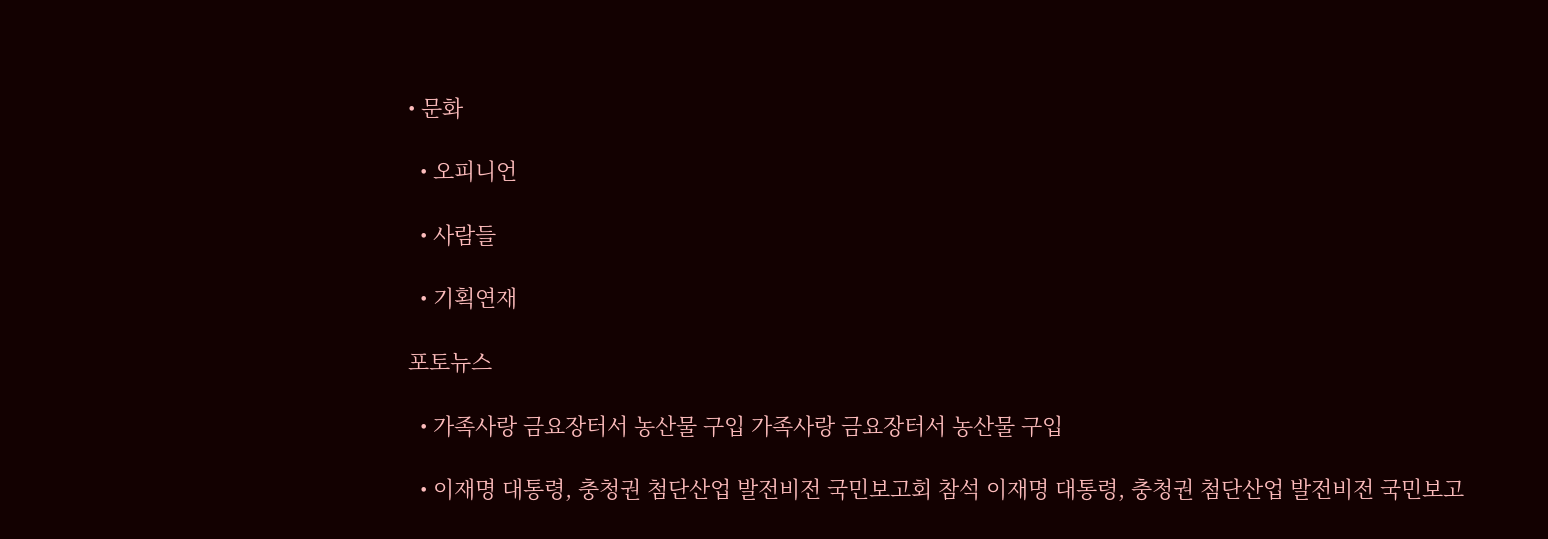• 문화

  • 오피니언

  • 사람들

  • 기획연재

포토뉴스

  • 가족사랑 금요장터서 농산물 구입 가족사랑 금요장터서 농산물 구입

  • 이재명 대통령, 충청권 첨단산업 발전비전 국민보고회 참석 이재명 대통령, 충청권 첨단산업 발전비전 국민보고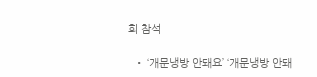회 참석

  • ‘개문냉방 안돼요’ ‘개문냉방 안돼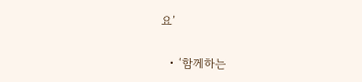요’

  • ‘함께하는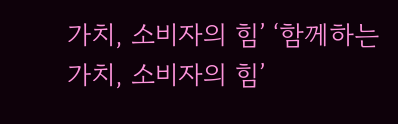가치, 소비자의 힘’ ‘함께하는 가치, 소비자의 힘’